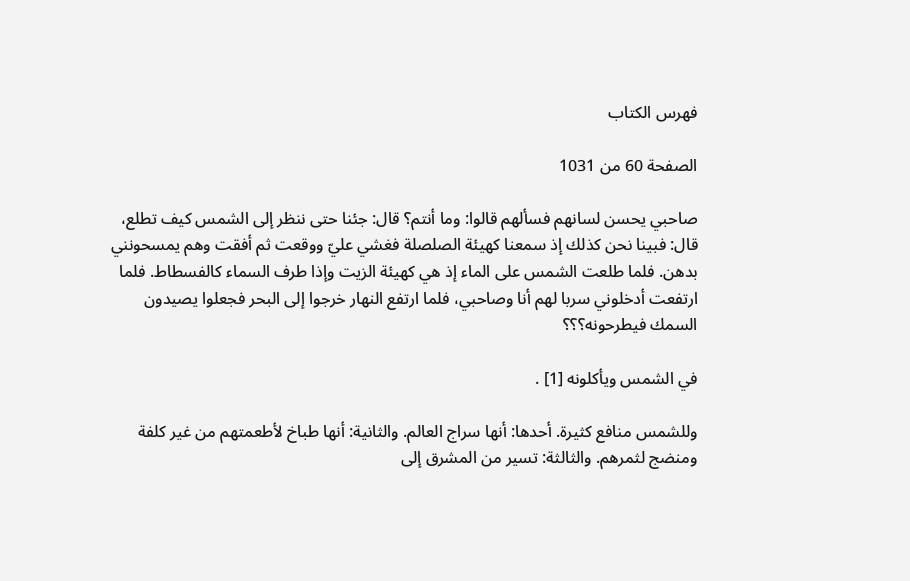فهرس الكتاب

الصفحة 60 من 1031

صاحبي يحسن لسانهم فسألهم قالوا: وما أنتم؟ قال: جئنا حتى ننظر إلى الشمس كيف تطلع، قال: فبينا نحن كذلك إذ سمعنا كهيئة الصلصلة فغشي عليّ ووقعت ثم أفقت وهم يمسحونني بدهن. فلما طلعت الشمس على الماء إذ هي كهيئة الزيت وإذا طرف السماء كالفسطاط. فلما ارتفعت أدخلوني سربا لهم أنا وصاحبي، فلما ارتفع النهار خرجوا إلى البحر فجعلوا يصيدون السمك فيطرحونه؟؟؟

في الشمس ويأكلونه [1] .

وللشمس منافع كثيرة. أحدها: أنها سراج العالم. والثانية: أنها طباخ لأطعمتهم من غير كلفة ومنضج لثمرهم. والثالثة: تسير من المشرق إلى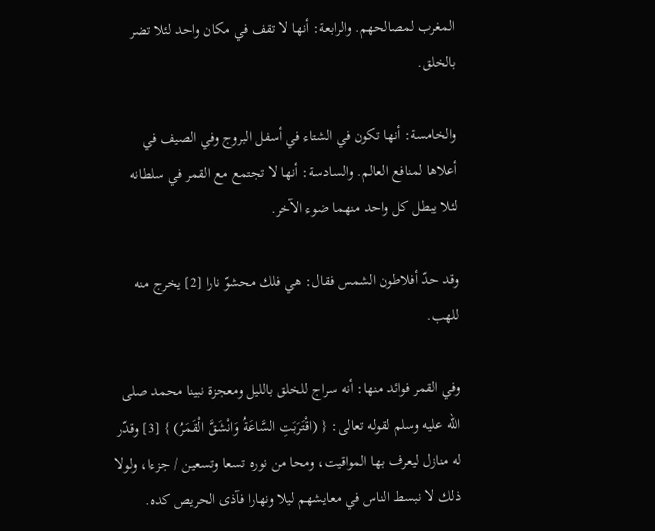المغرب لمصالحهم. والرابعة: أنها لا تقف في مكان واحد لئلا تضر بالخلق.

والخامسة: أنها تكون في الشتاء في أسفل البروج وفي الصيف في أعلاها لمنافع العالم. والسادسة: أنها لا تجتمع مع القمر في سلطانه لئلا يبطل كل واحد منهما ضوء الآخر.

وقد حدّ أفلاطون الشمس فقال: هي فلك محشوّ نارا [2] يخرج منه للهب.

وفي القمر فوائد منها: أنه سراج للخلق بالليل ومعجزة نبينا محمد صلى الله عليه وسلم لقوله تعالى: { (اقْتَرَبَتِ السَّاعَةُ وَانْشَقَّ الْقَمَرُ) } [3] وقدّر له منازل ليعرف بها المواقيت، ومحا من نوره تسعا وتسعين / جزءا، ولولا ذلك لا نبسط الناس في معايشهم ليلا ونهارا فآذى الحريص كده.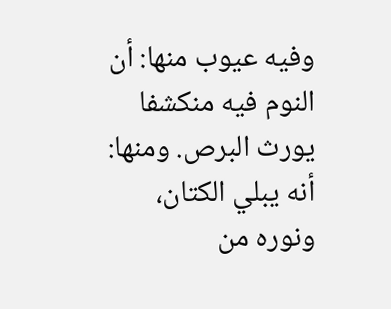وفيه عيوب منها: أن النوم فيه منكشفا يورث البرص. ومنها: أنه يبلي الكتان، ونوره من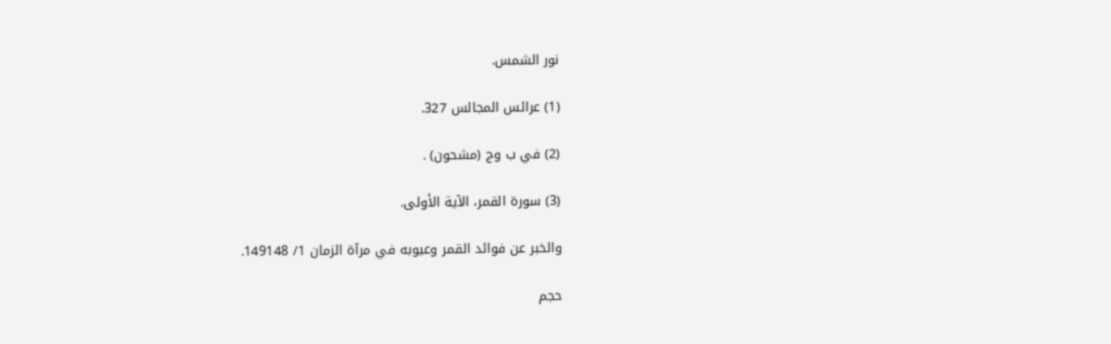نور الشمس.

(1) عرائس المجالس 327.

(2) في ب وج (مشحون) .

(3) سورة القمر، الآية الأولى.

والخبر عن فوائد القمر وعيوبه في مرآة الزمان 1/ 149148.

حجم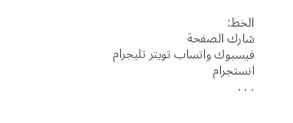الخط:
شارك الصفحة
فيسبوك واتساب تويتر تليجرام انستجرام
. . .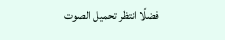فضلًا انتظر تحميل الصوت